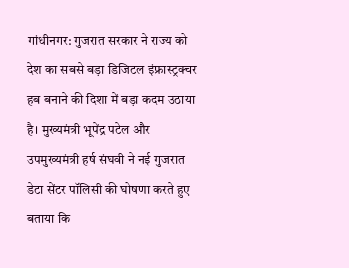गांधीनगर: गुजरात सरकार ने राज्य को देश का सबसे बड़ा डिजिटल इंफ्रास्ट्रक्चर हब बनाने की दिशा में बड़ा कदम उठाया है। मुख्यमंत्री भूपेंद्र पटेल और उपमुख्यमंत्री हर्ष संघवी ने नई गुजरात डेटा सेंटर पॉलिसी की घोषणा करते हुए बताया कि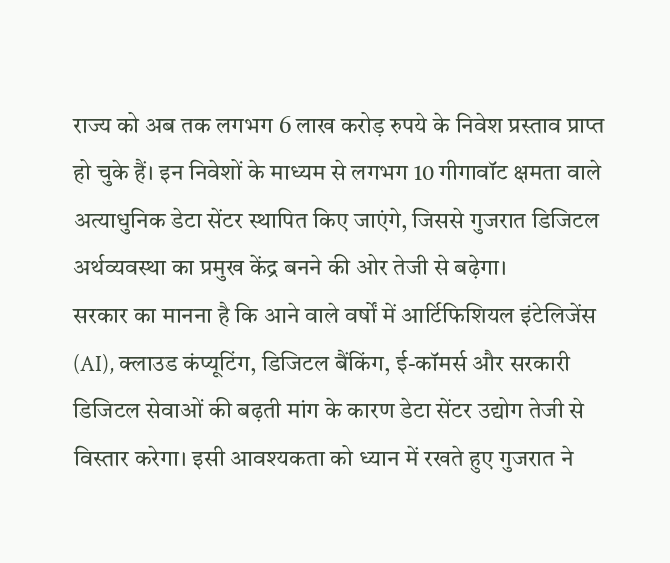राज्य को अब तक लगभग 6 लाख करोड़ रुपये के निवेश प्रस्ताव प्राप्त हो चुके हैं। इन निवेशों के माध्यम से लगभग 10 गीगावॉट क्षमता वाले अत्याधुनिक डेटा सेंटर स्थापित किए जाएंगे, जिससे गुजरात डिजिटल अर्थव्यवस्था का प्रमुख केंद्र बनने की ओर तेजी से बढ़ेगा।
सरकार का मानना है कि आने वाले वर्षों में आर्टिफिशियल इंटेलिजेंस (AI), क्लाउड कंप्यूटिंग, डिजिटल बैंकिंग, ई-कॉमर्स और सरकारी डिजिटल सेवाओं की बढ़ती मांग के कारण डेटा सेंटर उद्योग तेजी से विस्तार करेगा। इसी आवश्यकता को ध्यान में रखते हुए गुजरात ने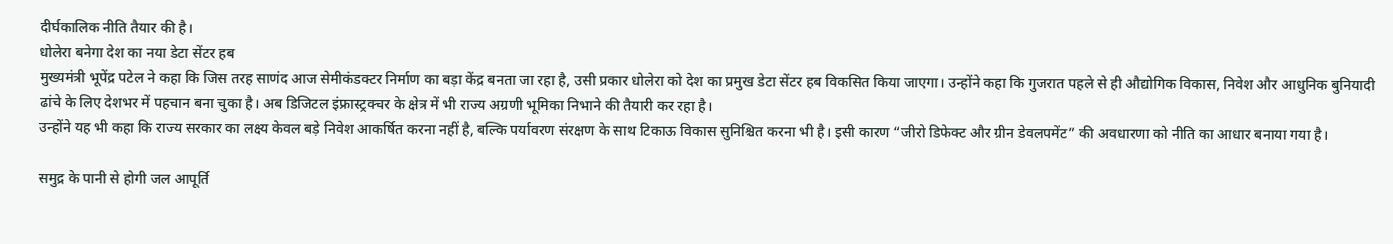दीर्घकालिक नीति तैयार की है।
धोलेरा बनेगा देश का नया डेटा सेंटर हब
मुख्यमंत्री भूपेंद्र पटेल ने कहा कि जिस तरह साणंद आज सेमीकंडक्टर निर्माण का बड़ा केंद्र बनता जा रहा है, उसी प्रकार धोलेरा को देश का प्रमुख डेटा सेंटर हब विकसित किया जाएगा। उन्होंने कहा कि गुजरात पहले से ही औद्योगिक विकास, निवेश और आधुनिक बुनियादी ढांचे के लिए देशभर में पहचान बना चुका है। अब डिजिटल इंफ्रास्ट्रक्चर के क्षेत्र में भी राज्य अग्रणी भूमिका निभाने की तैयारी कर रहा है।
उन्होंने यह भी कहा कि राज्य सरकार का लक्ष्य केवल बड़े निवेश आकर्षित करना नहीं है, बल्कि पर्यावरण संरक्षण के साथ टिकाऊ विकास सुनिश्चित करना भी है। इसी कारण “जीरो डिफेक्ट और ग्रीन डेवलपमेंट” की अवधारणा को नीति का आधार बनाया गया है।

समुद्र के पानी से होगी जल आपूर्ति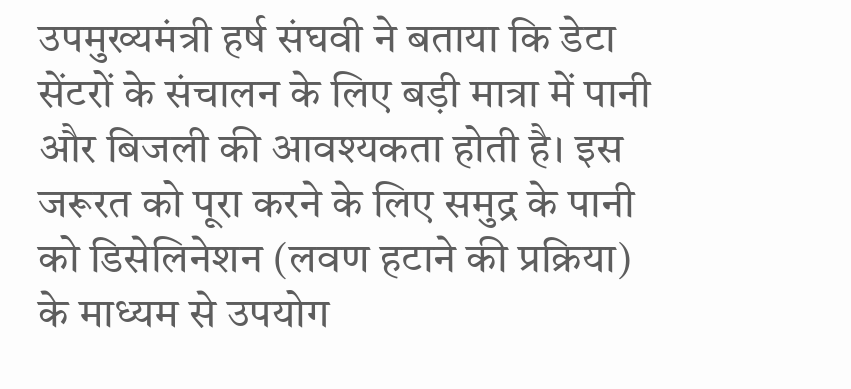उपमुख्यमंत्री हर्ष संघवी ने बताया कि डेटा सेंटरों के संचालन के लिए बड़ी मात्रा में पानी और बिजली की आवश्यकता होती है। इस जरूरत को पूरा करने के लिए समुद्र के पानी को डिसेलिनेशन (लवण हटाने की प्रक्रिया) के माध्यम से उपयोग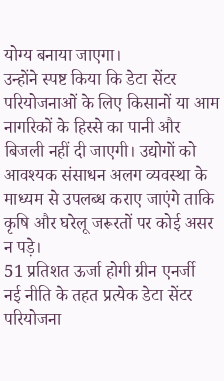योग्य बनाया जाएगा।
उन्होंने स्पष्ट किया कि डेटा सेंटर परियोजनाओं के लिए किसानों या आम नागरिकों के हिस्से का पानी और बिजली नहीं दी जाएगी। उद्योगों को आवश्यक संसाधन अलग व्यवस्था के माध्यम से उपलब्ध कराए जाएंगे ताकि कृषि और घरेलू जरूरतों पर कोई असर न पड़े।
51 प्रतिशत ऊर्जा होगी ग्रीन एनर्जी
नई नीति के तहत प्रत्येक डेटा सेंटर परियोजना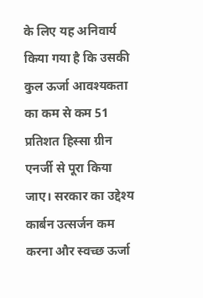के लिए यह अनिवार्य किया गया है कि उसकी कुल ऊर्जा आवश्यकता का कम से कम 51 प्रतिशत हिस्सा ग्रीन एनर्जी से पूरा किया जाए। सरकार का उद्देश्य कार्बन उत्सर्जन कम करना और स्वच्छ ऊर्जा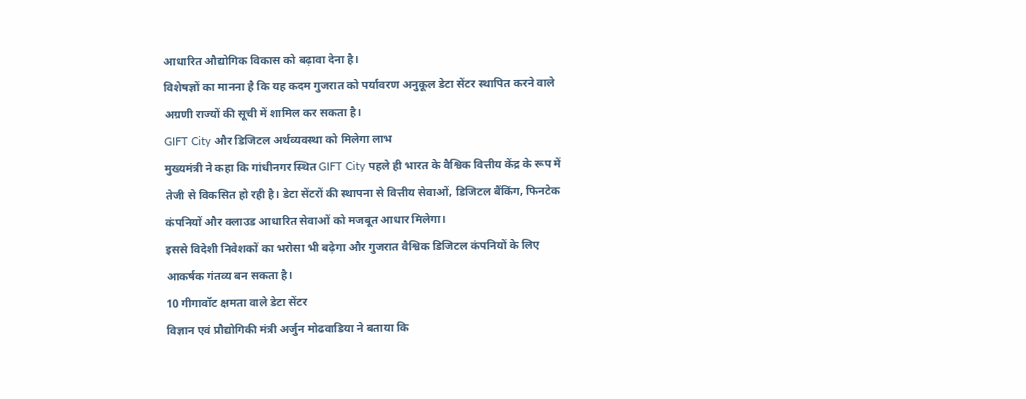आधारित औद्योगिक विकास को बढ़ावा देना है।
विशेषज्ञों का मानना है कि यह कदम गुजरात को पर्यावरण अनुकूल डेटा सेंटर स्थापित करने वाले अग्रणी राज्यों की सूची में शामिल कर सकता है।
GIFT City और डिजिटल अर्थव्यवस्था को मिलेगा लाभ
मुख्यमंत्री ने कहा कि गांधीनगर स्थित GIFT City पहले ही भारत के वैश्विक वित्तीय केंद्र के रूप में तेजी से विकसित हो रही है। डेटा सेंटरों की स्थापना से वित्तीय सेवाओं, डिजिटल बैंकिंग, फिनटेक कंपनियों और क्लाउड आधारित सेवाओं को मजबूत आधार मिलेगा।
इससे विदेशी निवेशकों का भरोसा भी बढ़ेगा और गुजरात वैश्विक डिजिटल कंपनियों के लिए आकर्षक गंतव्य बन सकता है।
10 गीगावॉट क्षमता वाले डेटा सेंटर
विज्ञान एवं प्रौद्योगिकी मंत्री अर्जुन मोढवाडिया ने बताया कि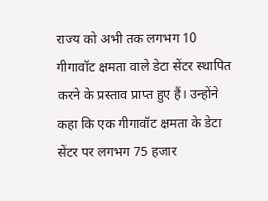राज्य को अभी तक लगभग 10 गीगावॉट क्षमता वाले डेटा सेंटर स्थापित करने के प्रस्ताव प्राप्त हुए हैं। उन्होंने कहा कि एक गीगावॉट क्षमता के डेटा सेंटर पर लगभग 75 हजार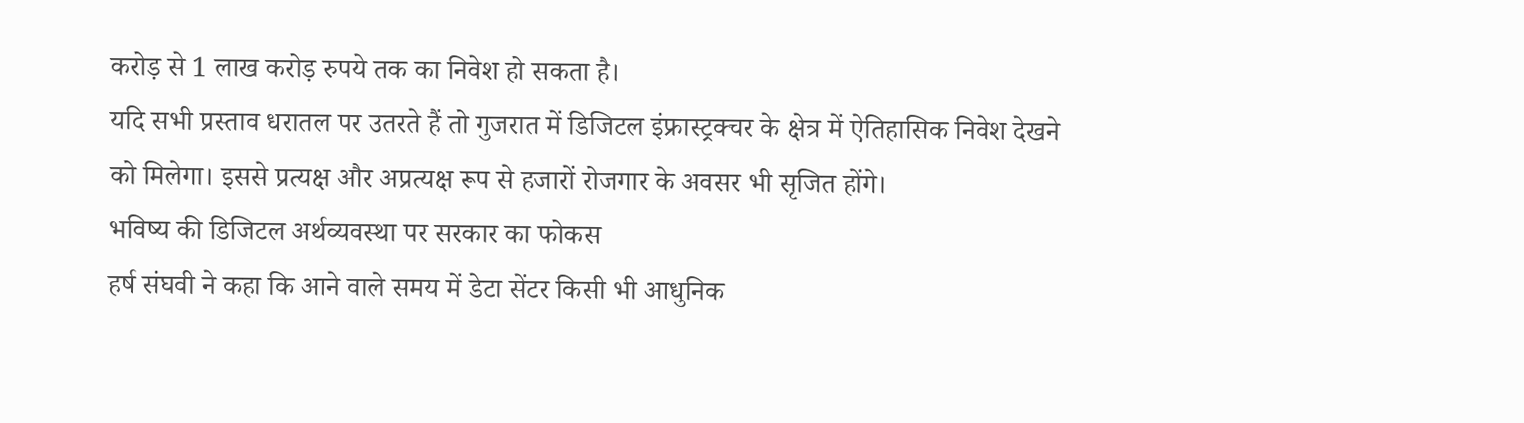करोड़ से 1 लाख करोड़ रुपये तक का निवेश हो सकता है।
यदि सभी प्रस्ताव धरातल पर उतरते हैं तो गुजरात में डिजिटल इंफ्रास्ट्रक्चर के क्षेत्र में ऐतिहासिक निवेश देखने को मिलेगा। इससे प्रत्यक्ष और अप्रत्यक्ष रूप से हजारों रोजगार के अवसर भी सृजित होंगे।
भविष्य की डिजिटल अर्थव्यवस्था पर सरकार का फोकस
हर्ष संघवी ने कहा कि आने वाले समय में डेटा सेंटर किसी भी आधुनिक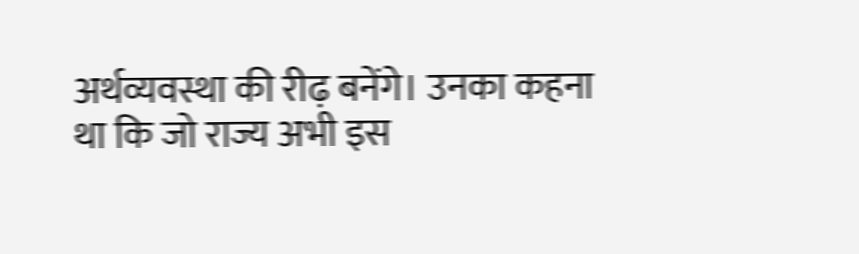अर्थव्यवस्था की रीढ़ बनेंगे। उनका कहना था कि जो राज्य अभी इस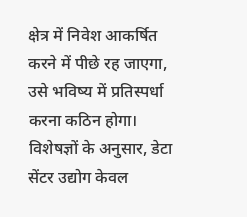क्षेत्र में निवेश आकर्षित करने में पीछे रह जाएगा, उसे भविष्य में प्रतिस्पर्धा करना कठिन होगा।
विशेषज्ञों के अनुसार, डेटा सेंटर उद्योग केवल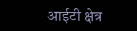आईटी क्षेत्र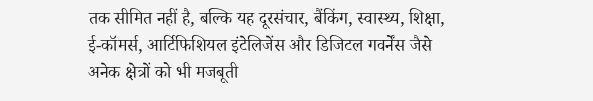तक सीमित नहीं है, बल्कि यह दूरसंचार, बैंकिंग, स्वास्थ्य, शिक्षा, ई-कॉमर्स, आर्टिफिशियल इंटेलिजेंस और डिजिटल गवर्नेंस जैसे अनेक क्षेत्रों को भी मजबूती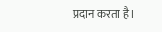प्रदान करता है।